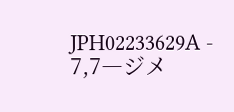JPH02233629A - 7,7―ジメ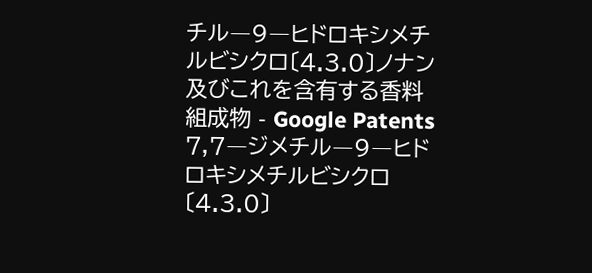チル―9―ヒドロキシメチルビシクロ〔4.3.0〕ノナン及びこれを含有する香料組成物 - Google Patents
7,7―ジメチル―9―ヒドロキシメチルビシクロ〔4.3.0〕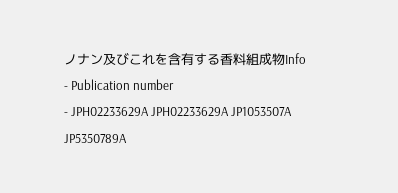ノナン及びこれを含有する香料組成物Info
- Publication number
- JPH02233629A JPH02233629A JP1053507A JP5350789A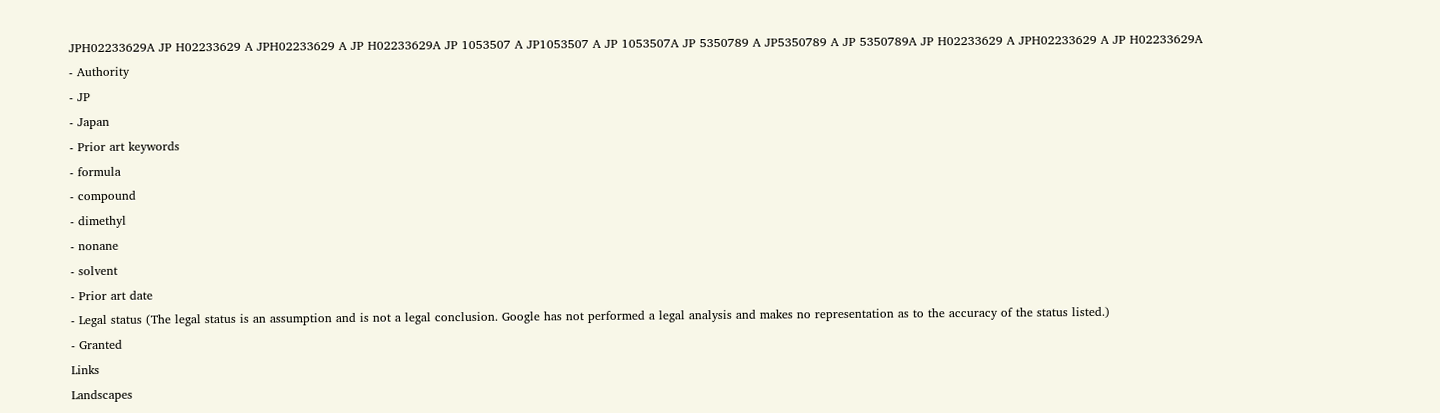JPH02233629A JP H02233629 A JPH02233629 A JP H02233629A JP 1053507 A JP1053507 A JP 1053507A JP 5350789 A JP5350789 A JP 5350789A JP H02233629 A JPH02233629 A JP H02233629A
- Authority
- JP
- Japan
- Prior art keywords
- formula
- compound
- dimethyl
- nonane
- solvent
- Prior art date
- Legal status (The legal status is an assumption and is not a legal conclusion. Google has not performed a legal analysis and makes no representation as to the accuracy of the status listed.)
- Granted
Links
Landscapes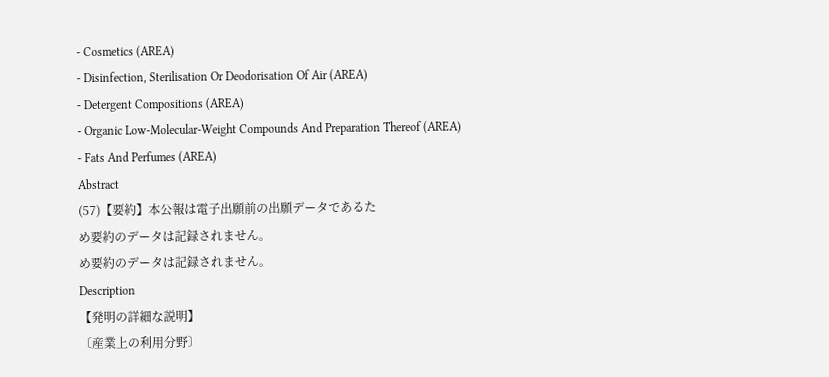- Cosmetics (AREA)
- Disinfection, Sterilisation Or Deodorisation Of Air (AREA)
- Detergent Compositions (AREA)
- Organic Low-Molecular-Weight Compounds And Preparation Thereof (AREA)
- Fats And Perfumes (AREA)
Abstract
(57)【要約】本公報は電子出願前の出願データであるた
め要約のデータは記録されません。
め要約のデータは記録されません。
Description
【発明の詳細な説明】
〔産業上の利用分野〕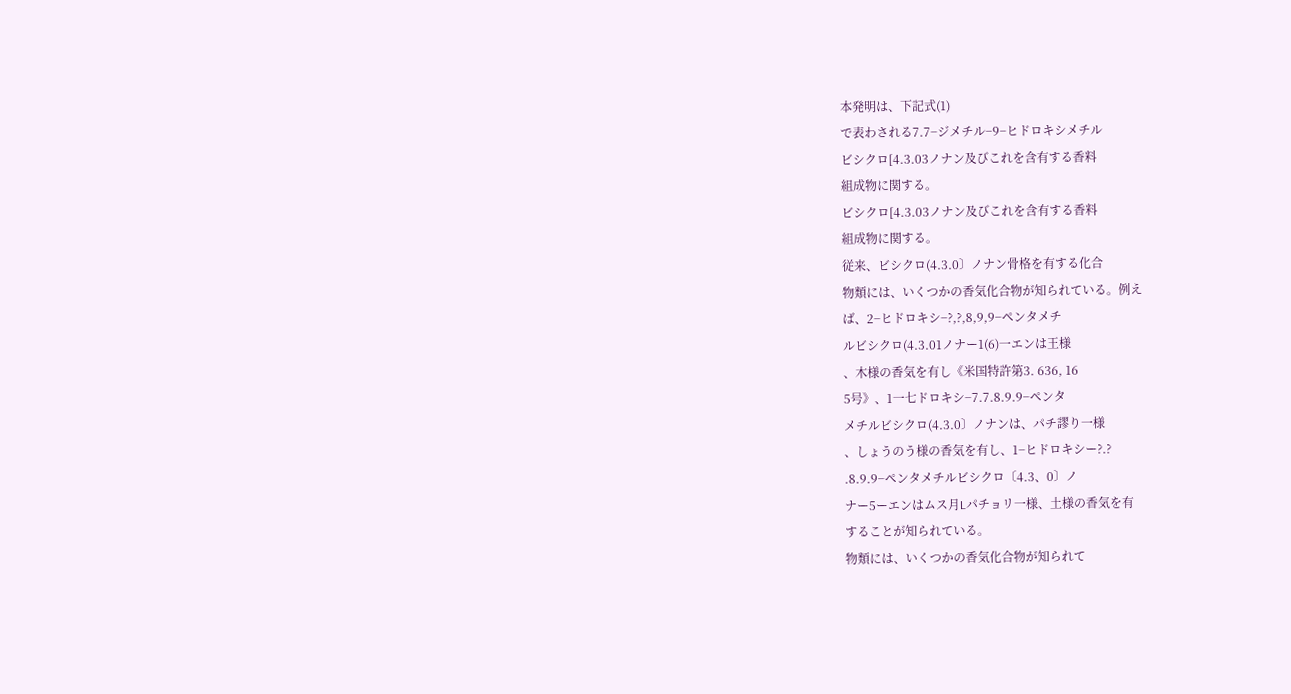本発明は、下記式(1)
で表わされる7.7−ジメチル−9−ヒドロキシメチル
ビシクロ[4.3.03ノナン及びこれを含有する香料
組成物に関する。
ビシクロ[4.3.03ノナン及びこれを含有する香料
組成物に関する。
従来、ビシクロ(4.3.0〕ノナン骨格を有する化合
物類には、いくつかの香気化合物が知られている。例え
ば、2−ヒドロキシ−?,?,8,9,9−ペンタメチ
ルビシクロ(4.3.01ノナー1(6)一エンは王様
、木様の香気を有し《米国特許第3. 636, 16
5号》、1一七ドロキシ−7.7.8.9.9−ペンタ
メチルビシクロ(4.3.0〕ノナンは、パチ謬り一様
、しょうのう様の香気を有し、1−ヒドロキシー?.?
.8.9.9−ペンタメチルビシクロ〔4.3、0〕ノ
ナー5ーエンはムス月Lパチョリ一様、土様の香気を有
することが知られている。
物類には、いくつかの香気化合物が知られて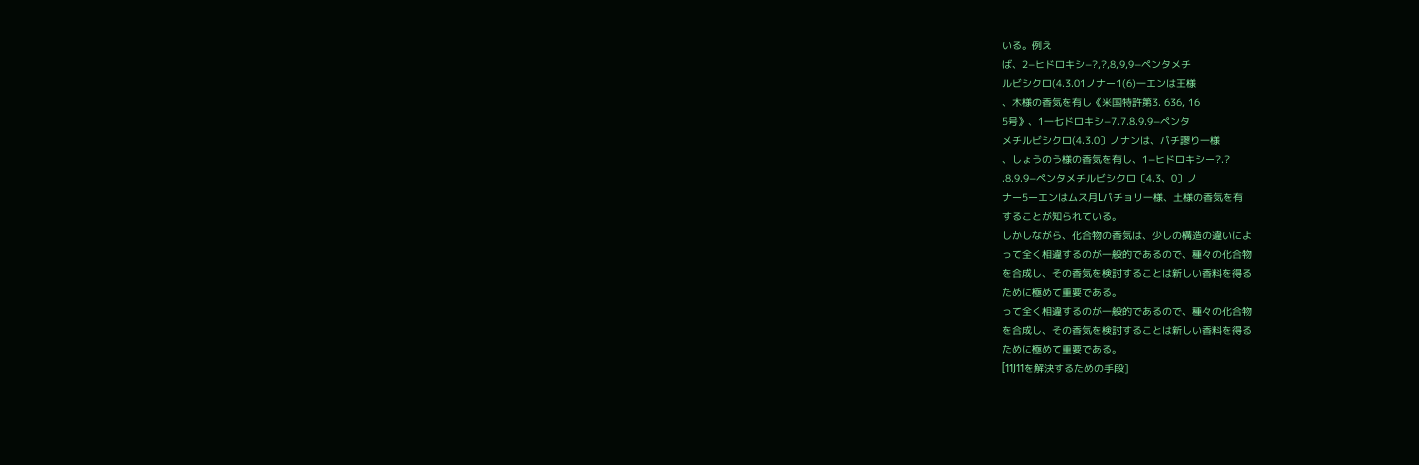いる。例え
ば、2−ヒドロキシ−?,?,8,9,9−ペンタメチ
ルビシクロ(4.3.01ノナー1(6)一エンは王様
、木様の香気を有し《米国特許第3. 636, 16
5号》、1一七ドロキシ−7.7.8.9.9−ペンタ
メチルビシクロ(4.3.0〕ノナンは、パチ謬り一様
、しょうのう様の香気を有し、1−ヒドロキシー?.?
.8.9.9−ペンタメチルビシクロ〔4.3、0〕ノ
ナー5ーエンはムス月Lパチョリ一様、土様の香気を有
することが知られている。
しかしながら、化合物の香気は、少しの構造の違いによ
って全く相違するのが一般的であるので、種々の化合物
を合成し、その香気を検討することは新しい香料を得る
ために極めて重要である。
って全く相違するのが一般的であるので、種々の化合物
を合成し、その香気を検討することは新しい香料を得る
ために極めて重要である。
[11J11を解決するための手段]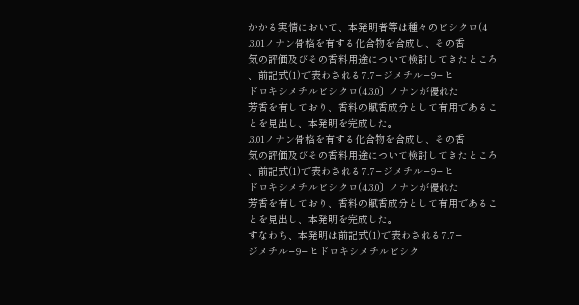かかる実情において、本発明者等は種々のビシクロ(4
.3.01ノナン骨格を有する化合物を合成し、その香
気の評価及びその香料用途について検討してきたところ
、前記式(1)で表わされる7.7−ジメチル−9−ヒ
ドロキシメチルビシクロ(4.3.0〕ノナンが優れた
芳香を有しており、香料の賦香成分として有用であるこ
とを見出し、本発明を完成した。
.3.01ノナン骨格を有する化合物を合成し、その香
気の評価及びその香料用途について検討してきたところ
、前記式(1)で表わされる7.7−ジメチル−9−ヒ
ドロキシメチルビシクロ(4.3.0〕ノナンが優れた
芳香を有しており、香料の賦香成分として有用であるこ
とを見出し、本発明を完成した。
すなわち、本発明は前記式(1)で表わされる7.7−
ジメチル−9−ヒドロキシメチルビシク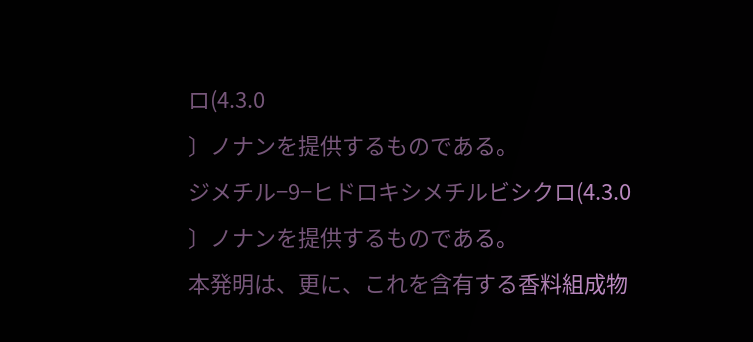ロ(4.3.0
〕ノナンを提供するものである。
ジメチル−9−ヒドロキシメチルビシクロ(4.3.0
〕ノナンを提供するものである。
本発明は、更に、これを含有する香料組成物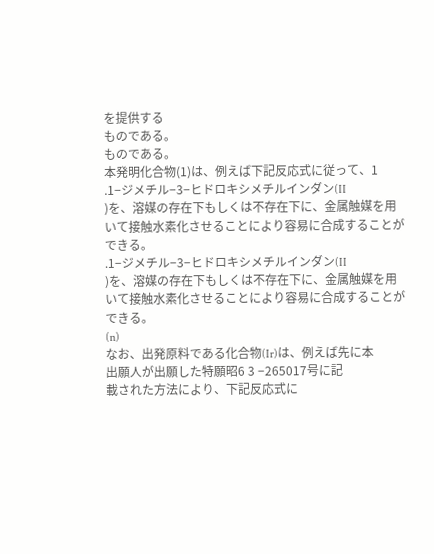を提供する
ものである。
ものである。
本発明化合物(1)は、例えば下記反応式に従って、1
.1−ジメチル−3−ヒドロキシメチルインダン(II
)を、溶媒の存在下もしくは不存在下に、金属触媒を用
いて接触水素化させることにより容易に合成することが
できる。
.1−ジメチル−3−ヒドロキシメチルインダン(II
)を、溶媒の存在下もしくは不存在下に、金属触媒を用
いて接触水素化させることにより容易に合成することが
できる。
(n)
なお、出発原料である化合物(Ir)は、例えば先に本
出願人が出願した特願昭6 3 −265017号に記
載された方法により、下記反応式に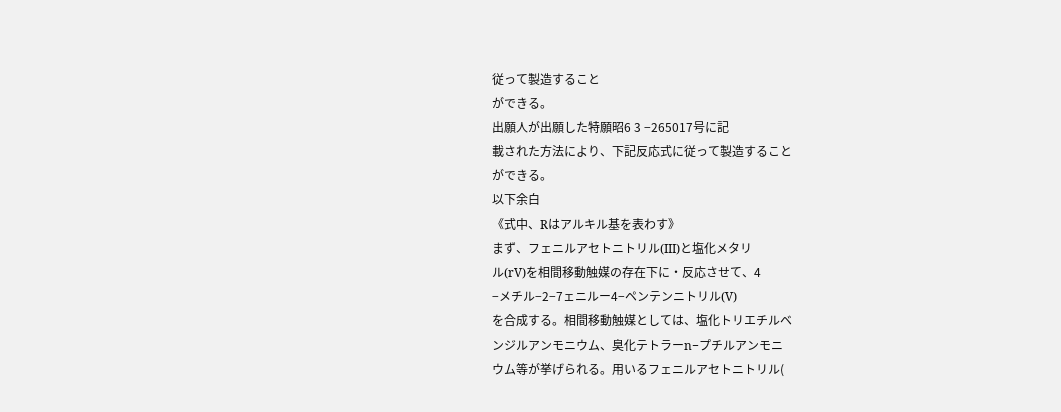従って製造すること
ができる。
出願人が出願した特願昭6 3 −265017号に記
載された方法により、下記反応式に従って製造すること
ができる。
以下余白
《式中、Rはアルキル基を表わす》
まず、フェニルアセトニトリル(III)と塩化メタリ
ル(rV)を相間移動触媒の存在下に・反応させて、4
−メチル−2−7ェニルー4−ペンテンニトリル(V)
を合成する。相間移動触媒としては、塩化トリエチルベ
ンジルアンモニウム、臭化テトラーn−プチルアンモニ
ウム等が挙げられる。用いるフェニルアセトニトリル(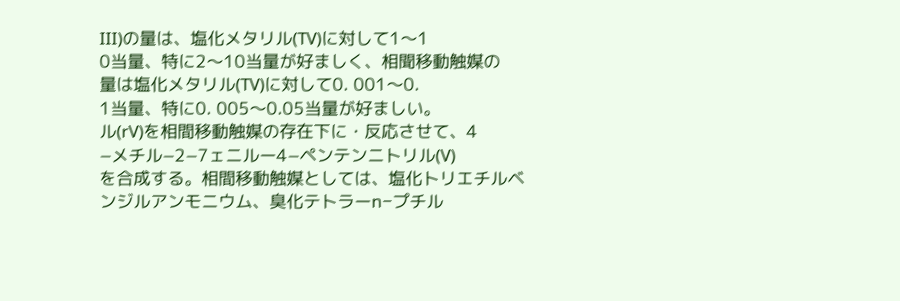III)の量は、塩化メタリル(TV)に対して1〜1
0当量、特に2〜10当量が好ましく、相聞移動触媒の
量は塩化メタリル(TV)に対して0. 001〜0.
1当量、特に0. 005〜0.05当量が好ましい。
ル(rV)を相間移動触媒の存在下に・反応させて、4
−メチル−2−7ェニルー4−ペンテンニトリル(V)
を合成する。相間移動触媒としては、塩化トリエチルベ
ンジルアンモニウム、臭化テトラーn−プチル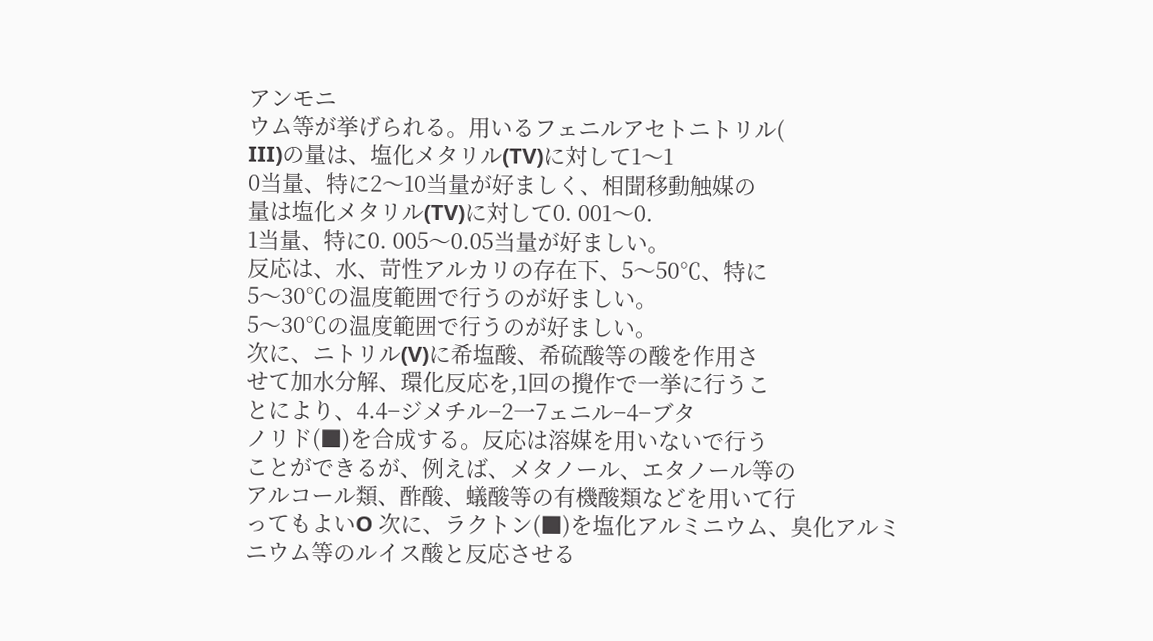アンモニ
ウム等が挙げられる。用いるフェニルアセトニトリル(
III)の量は、塩化メタリル(TV)に対して1〜1
0当量、特に2〜10当量が好ましく、相聞移動触媒の
量は塩化メタリル(TV)に対して0. 001〜0.
1当量、特に0. 005〜0.05当量が好ましい。
反応は、水、苛性アルカリの存在下、5〜50℃、特に
5〜30℃の温度範囲で行うのが好ましい。
5〜30℃の温度範囲で行うのが好ましい。
次に、ニトリル(V)に希塩酸、希硫酸等の酸を作用さ
せて加水分解、環化反応を,1回の攪作で一挙に行うこ
とにより、4.4−ジメチル−2一7ェニル−4−ブタ
ノリド(■)を合成する。反応は溶媒を用いないで行う
ことができるが、例えば、メタノール、エタノール等の
アルコール類、酢酸、蟻酸等の有機酸類などを用いて行
ってもよいO 次に、ラクトン(■)を塩化アルミニウム、臭化アルミ
ニウム等のルイス酸と反応させる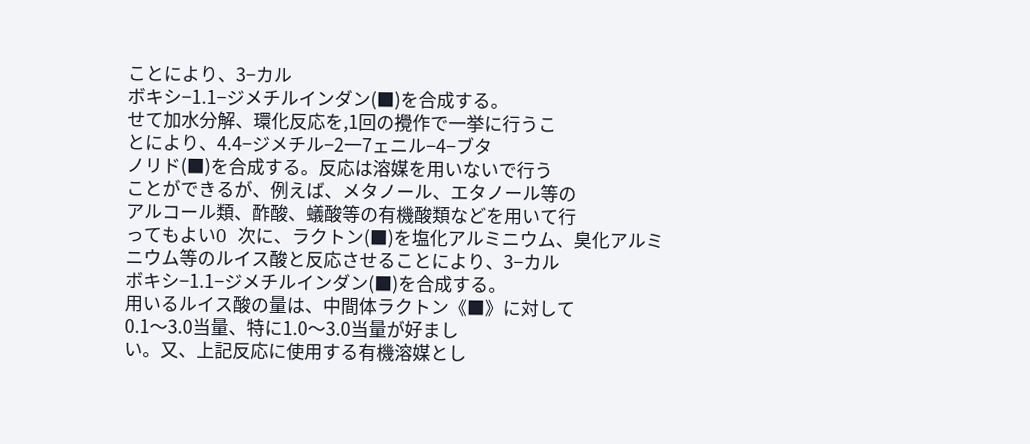ことにより、3−カル
ボキシ−1.1−ジメチルインダン(■)を合成する。
せて加水分解、環化反応を,1回の攪作で一挙に行うこ
とにより、4.4−ジメチル−2一7ェニル−4−ブタ
ノリド(■)を合成する。反応は溶媒を用いないで行う
ことができるが、例えば、メタノール、エタノール等の
アルコール類、酢酸、蟻酸等の有機酸類などを用いて行
ってもよいO 次に、ラクトン(■)を塩化アルミニウム、臭化アルミ
ニウム等のルイス酸と反応させることにより、3−カル
ボキシ−1.1−ジメチルインダン(■)を合成する。
用いるルイス酸の量は、中間体ラクトン《■》に対して
0.1〜3.0当量、特に1.0〜3.0当量が好まし
い。又、上記反応に使用する有機溶媒とし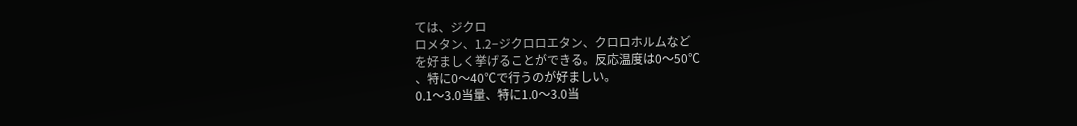ては、ジクロ
ロメタン、1.2−ジクロロエタン、クロロホルムなど
を好ましく挙げることができる。反応温度は0〜50℃
、特に0〜40℃で行うのが好ましい。
0.1〜3.0当量、特に1.0〜3.0当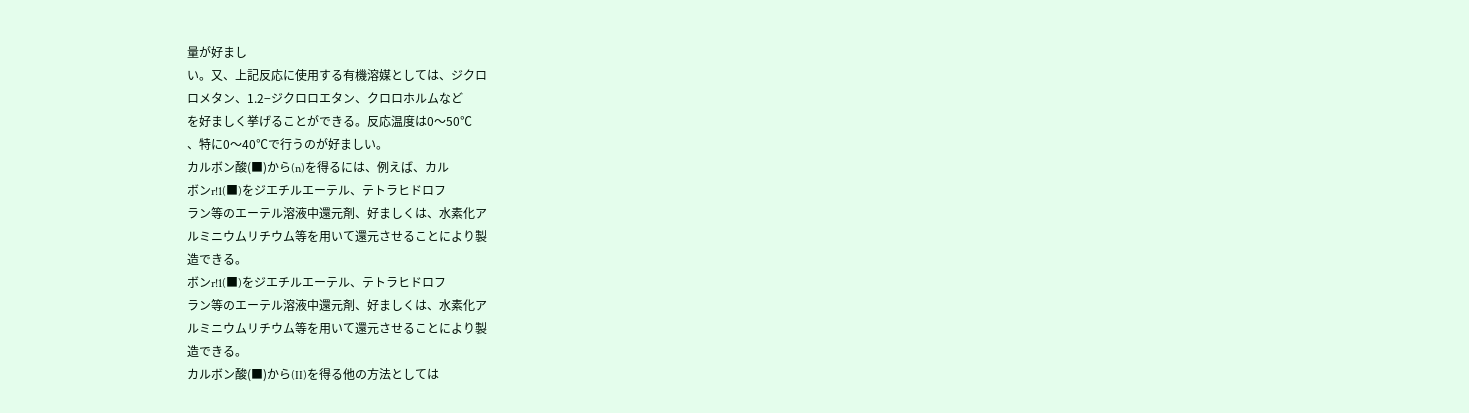量が好まし
い。又、上記反応に使用する有機溶媒としては、ジクロ
ロメタン、1.2−ジクロロエタン、クロロホルムなど
を好ましく挙げることができる。反応温度は0〜50℃
、特に0〜40℃で行うのが好ましい。
カルボン酸(■)から(n)を得るには、例えば、カル
ボンr!1(■)をジエチルエーテル、テトラヒドロフ
ラン等のエーテル溶液中還元剤、好ましくは、水素化ア
ルミニウムリチウム等を用いて還元させることにより製
造できる。
ボンr!1(■)をジエチルエーテル、テトラヒドロフ
ラン等のエーテル溶液中還元剤、好ましくは、水素化ア
ルミニウムリチウム等を用いて還元させることにより製
造できる。
カルボン酸(■)から(II)を得る他の方法としては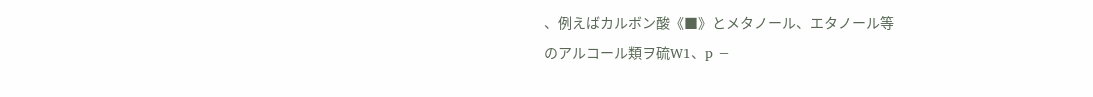、例えばカルボン酸《■》とメタノール、エタノール等
のアルコール類ヲ硫W1、p −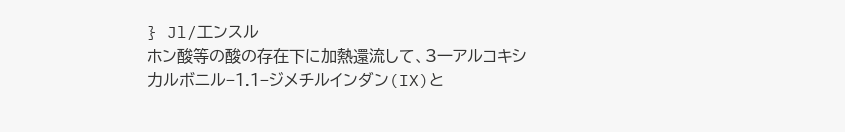} Jl/工ンスル
ホン酸等の酸の存在下に加熱還流して、3一アルコキシ
力ルボニル−1.1−ジメチルインダン(IX)と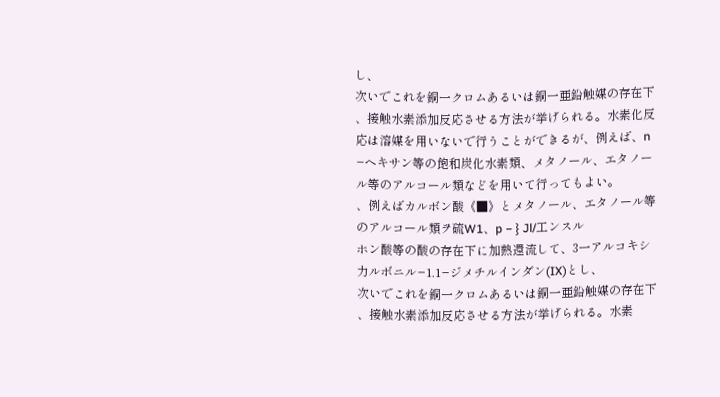し、
次いでこれを銅一クロムあるいは銅一亜鉛触媒の存在下
、接触水素添加反応させる方法が挙げられる。水素化反
応は溶媒を用いないで行うことができるが、例えば、n
−ヘキサン等の飽和炭化水素類、メタノール、エタノー
ル等のアルコール類などを用いて行ってもよい。
、例えばカルボン酸《■》とメタノール、エタノール等
のアルコール類ヲ硫W1、p − } Jl/工ンスル
ホン酸等の酸の存在下に加熱還流して、3一アルコキシ
力ルボニル−1.1−ジメチルインダン(IX)とし、
次いでこれを銅一クロムあるいは銅一亜鉛触媒の存在下
、接触水素添加反応させる方法が挙げられる。水素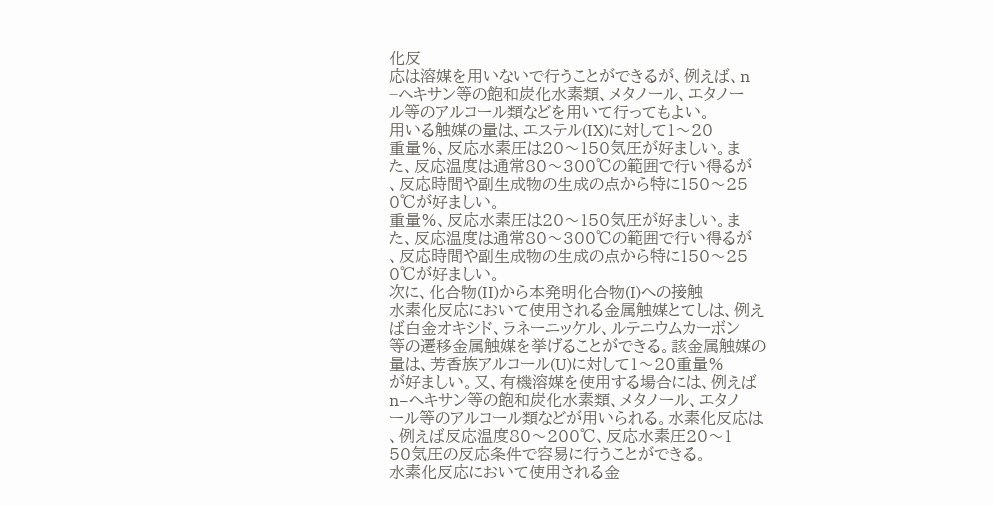化反
応は溶媒を用いないで行うことができるが、例えば、n
−ヘキサン等の飽和炭化水素類、メタノール、エタノー
ル等のアルコール類などを用いて行ってもよい。
用いる触媒の量は、エステル(IX)に対して1〜20
重量%、反応水素圧は20〜150気圧が好ましい。ま
た、反応温度は通常80〜300℃の範囲で行い得るが
、反応時間や副生成物の生成の点から特に150〜25
0℃が好ましい。
重量%、反応水素圧は20〜150気圧が好ましい。ま
た、反応温度は通常80〜300℃の範囲で行い得るが
、反応時間や副生成物の生成の点から特に150〜25
0℃が好ましい。
次に、化合物(II)から本発明化合物(I)への接触
水素化反応において使用される金属触媒とてしは、例え
ば白金オキシド、ラネーニッケル、ルテニウムカーボン
等の遷移金属触媒を挙げることができる。該金属触媒の
量は、芳香族アルコール(U)に対して1〜20重量%
が好ましい。又、有機溶媒を使用する場合には、例えば
n−へキサン等の飽和炭化水素類、メタノール、エタノ
ール等のアルコール類などが用いられる。水素化反応は
、例えば反応温度80〜200℃、反応水素圧20〜1
50気圧の反応条件で容易に行うことができる。
水素化反応において使用される金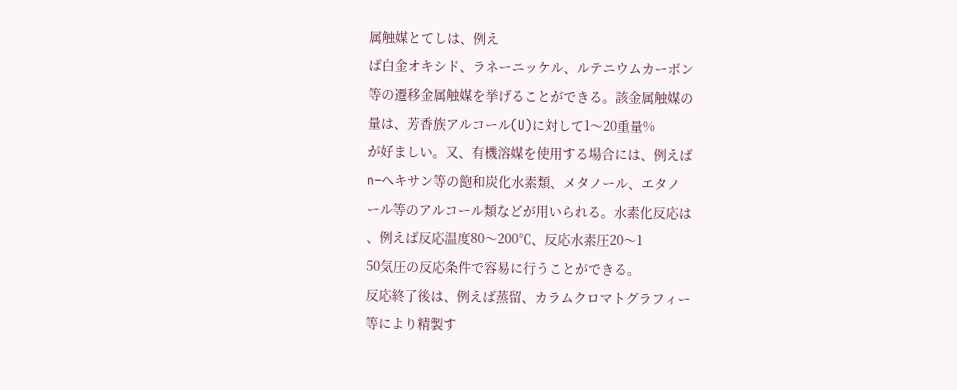属触媒とてしは、例え
ば白金オキシド、ラネーニッケル、ルテニウムカーボン
等の遷移金属触媒を挙げることができる。該金属触媒の
量は、芳香族アルコール(U)に対して1〜20重量%
が好ましい。又、有機溶媒を使用する場合には、例えば
n−へキサン等の飽和炭化水素類、メタノール、エタノ
ール等のアルコール類などが用いられる。水素化反応は
、例えば反応温度80〜200℃、反応水素圧20〜1
50気圧の反応条件で容易に行うことができる。
反応終了後は、例えば蒸留、カラムクロマトグラフィー
等により精製す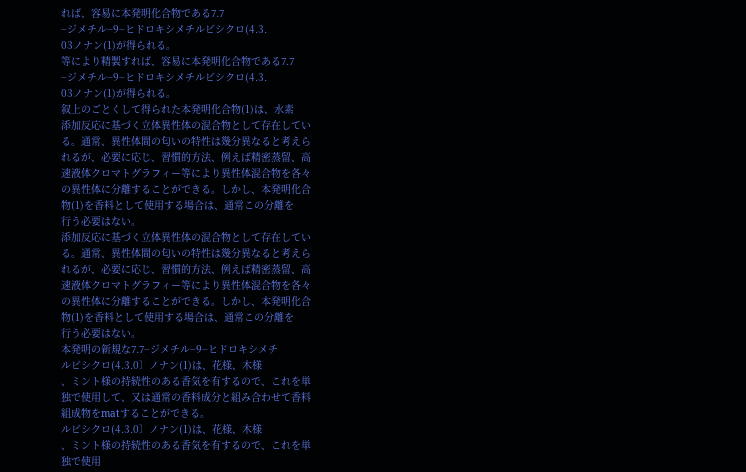れば、容易に本発明化合物である7.7
−ジメチル−9−ヒドロキシメチルビシクロ(4.3.
03ノナン(1)が得られる。
等により精製すれば、容易に本発明化合物である7.7
−ジメチル−9−ヒドロキシメチルビシクロ(4.3.
03ノナン(1)が得られる。
叙上のごとくして得られた本発明化合物(1)は、水素
添加反応に基づく立体異性体の混合物として存在してい
る。通常、異性体間の匂いの特性は幾分異なると考えら
れるが、必要に応じ、習慣的方法、例えば精密蒸留、高
速液体クロマトグラフィー等により異性体混合物を各々
の異性体に分離することができる。しかし、本発明化合
物(1)を香料として使用する場合は、通常この分離を
行う必要はない。
添加反応に基づく立体異性体の混合物として存在してい
る。通常、異性体間の匂いの特性は幾分異なると考えら
れるが、必要に応じ、習慣的方法、例えば精密蒸留、高
速液体クロマトグラフィー等により異性体混合物を各々
の異性体に分離することができる。しかし、本発明化合
物(1)を香料として使用する場合は、通常この分離を
行う必要はない。
本発明の新規な7.7−ジメチル−9−ヒドロキシメチ
ルビシクロ(4.3.0〕ノナン(1)は、花様、木様
、ミント様の持続性のある香気を有するので、これを単
独で使用して、又は通常の香料成分と組み合わせて香料
組成物をmatすることができる。
ルビシクロ(4.3.0〕ノナン(1)は、花様、木様
、ミント様の持続性のある香気を有するので、これを単
独で使用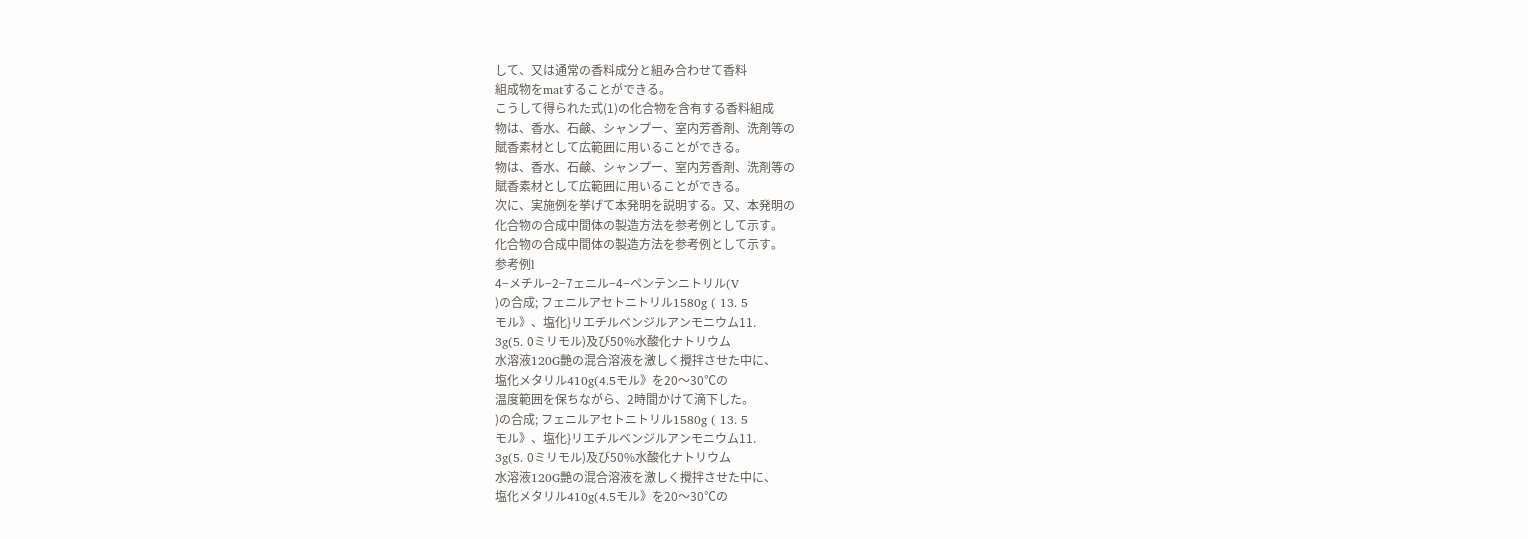して、又は通常の香料成分と組み合わせて香料
組成物をmatすることができる。
こうして得られた式(1)の化合物を含有する香料組成
物は、香水、石鹸、シャンプー、室内芳香剤、洗剤等の
賦香素材として広範囲に用いることができる。
物は、香水、石鹸、シャンプー、室内芳香剤、洗剤等の
賦香素材として広範囲に用いることができる。
次に、実施例を挙げて本発明を説明する。又、本発明の
化合物の合成中間体の製造方法を参考例として示す。
化合物の合成中間体の製造方法を参考例として示す。
参考例l
4−メチル−2−7ェニル−4−ペンテンニトリル(V
)の合成; フェニルアセトニトリル1580g ( 13. 5
モル》、塩化}リエチルベンジルアンモニウム11.
3g(5. 0ミリモル)及び50%水酸化ナトリウム
水溶液120G艷の混合溶液を激しく攪拌させた中に、
塩化メタリル410g(4.5モル》を20〜30℃の
温度範囲を保ちながら、2時間かけて滴下した。
)の合成; フェニルアセトニトリル1580g ( 13. 5
モル》、塩化}リエチルベンジルアンモニウム11.
3g(5. 0ミリモル)及び50%水酸化ナトリウム
水溶液120G艷の混合溶液を激しく攪拌させた中に、
塩化メタリル410g(4.5モル》を20〜30℃の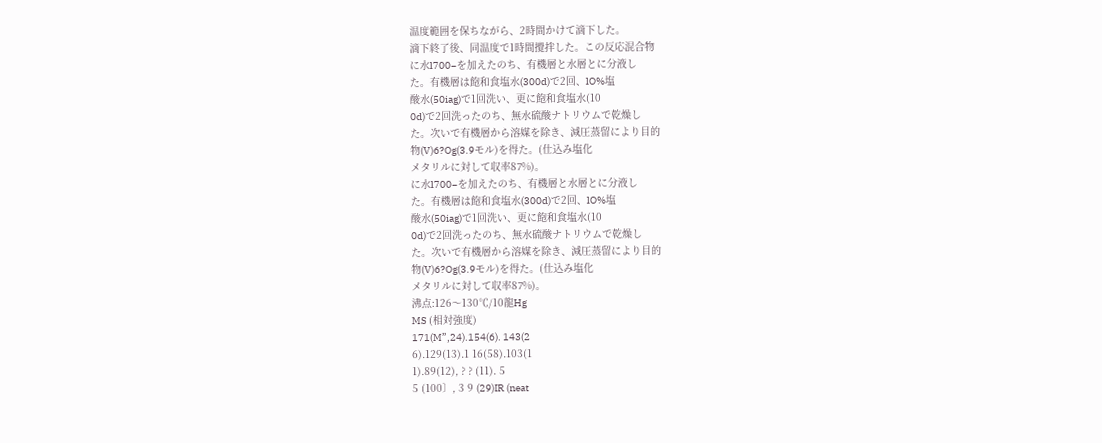温度範囲を保ちながら、2時間かけて滴下した。
滴下終了後、同温度で1時間攪拌した。この反応混合物
に水l700−を加えたのち、有機層と水層とに分液し
た。有機層は飽和食塩水(300d)で2回、lO%塩
酸水(50iag)で1回洗い、更に飽和食塩水(10
0d)で2回洗ったのち、無水硫酸ナトリウムで乾燥し
た。次いで有機層から溶媒を除き、減圧蒸留により目的
物(V)6?Og(3.9モル)を得た。(仕込み塩化
メタリルに対して収率87%)。
に水l700−を加えたのち、有機層と水層とに分液し
た。有機層は飽和食塩水(300d)で2回、lO%塩
酸水(50iag)で1回洗い、更に飽和食塩水(10
0d)で2回洗ったのち、無水硫酸ナトリウムで乾燥し
た。次いで有機層から溶媒を除き、減圧蒸留により目的
物(V)6?Og(3.9モル)を得た。(仕込み塩化
メタリルに対して収率87%)。
沸点:126〜130℃/10龍Hg
MS (相対強度)
171(M”,24).154(6). 143(2
6).129(13).1 16(58).103(1
1).89(12), ? ? (11). 5
5 (100〕, 3 9 (29)IR (neat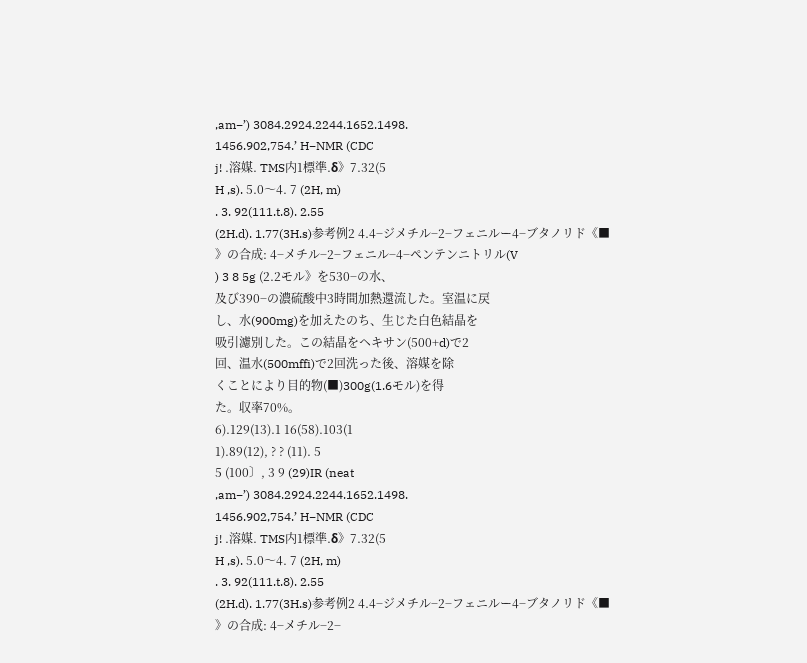,am−’) 3084.2924.2244.1652.1498.
1456.902,754.’ H−NMR (CDC
j! .溶媒. TMS内1標準.δ》7.32(5
H ,s). 5.0〜4. 7 (2H, m)
. 3. 92(111.t.8). 2.55
(2H.d). 1.77(3H.s)参考例2 4.4−ジメチル−2−フェニルー4−ブタノリド《■
》の合成: 4−メチル−2−フェニル−4−ペンテンニトリル(V
) 3 8 5g (2.2モル》を530−の水、
及び390−の濃硫酸中3時間加熱還流した。室温に戻
し、水(900mg)を加えたのち、生じた白色結晶を
吸引濾別した。この結晶をヘキサン(500+d)で2
回、温水(500mffi)で2回洗った後、溶媒を除
くことにより目的物(■)300g(1.6モル)を得
た。収率70%。
6).129(13).1 16(58).103(1
1).89(12), ? ? (11). 5
5 (100〕, 3 9 (29)IR (neat
,am−’) 3084.2924.2244.1652.1498.
1456.902,754.’ H−NMR (CDC
j! .溶媒. TMS内1標準.δ》7.32(5
H ,s). 5.0〜4. 7 (2H, m)
. 3. 92(111.t.8). 2.55
(2H.d). 1.77(3H.s)参考例2 4.4−ジメチル−2−フェニルー4−ブタノリド《■
》の合成: 4−メチル−2−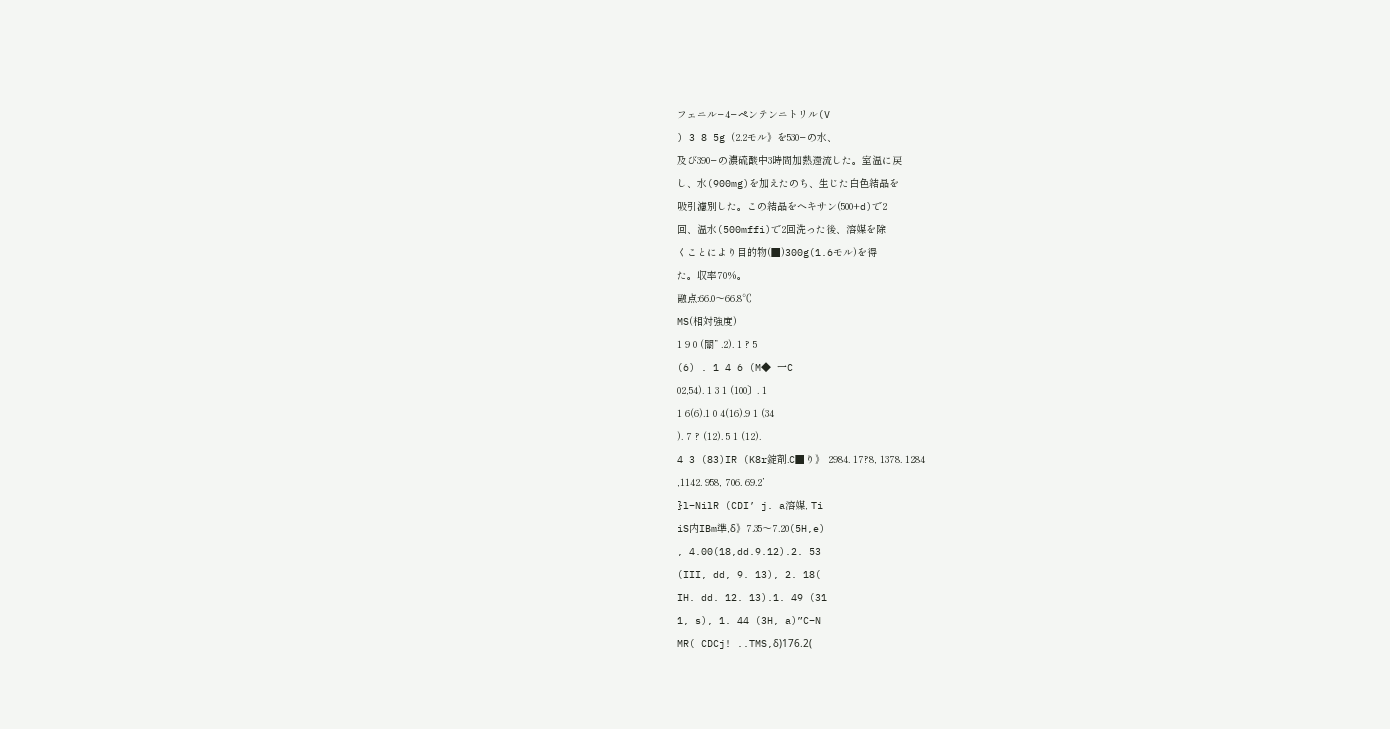フェニル−4−ペンテンニトリル(V
) 3 8 5g (2.2モル》を530−の水、
及び390−の濃硫酸中3時間加熱還流した。室温に戻
し、水(900mg)を加えたのち、生じた白色結晶を
吸引濾別した。この結晶をヘキサン(500+d)で2
回、温水(500mffi)で2回洗った後、溶媒を除
くことにより目的物(■)300g(1.6モル)を得
た。収率70%。
融点:66.0〜66.8℃
MS(相対強度)
1 9 0 (關” .2). 1 ? 5
(6) . 1 4 6 (M◆ 一C
02,54). 1 3 1 (100〕. 1
1 6(6).1 0 4(16).9 1 (34
). 7 ? (12). 5 1 (12).
4 3 (83)IR (K8r錠剤.C■り》 2984. 17?8, 1378. 1284
,1142. 958, 706. 69.2’
}l−NilR (CDI’ j. a溶媒, Ti
iS内IBm準,δ》7.35〜7.20(5H,e)
, 4.00(18,dd.9.12).2. 53
(III, dd, 9. 13), 2. 18(
IH. dd. 12. 13).1. 49 (31
1, s), 1. 44 (3H, a)”C−N
MR( CDCj! ..TMS,δ)176.2(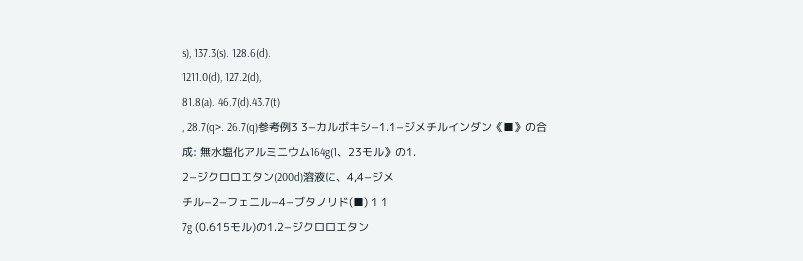s), 137.3(s). 128.6(d).
1211.0(d), 127.2(d),
81.8(a). 46.7(d).43.7(t)
, 28.7(q>. 26.7(q)参考例3 3−カルボキシ−1.1−ジメチルインダン《■》の合
成: 無水塩化アルミニウム164g(1、23モル》の1.
2−ジクロロエタン(200d)溶液に、4,4−ジメ
チル−2−フェニル−4−ブタノリド(■) 1 1
7g (0.615モル)の1.2−ジクロロエタン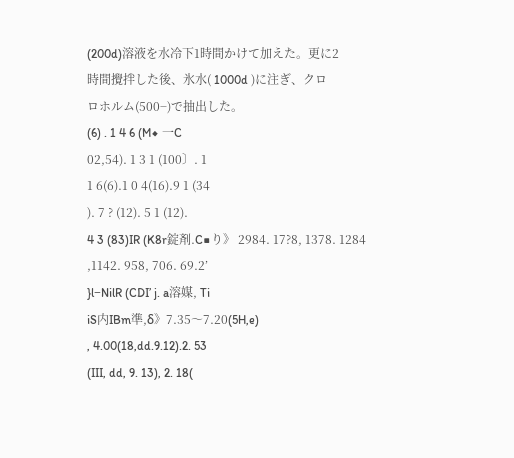(200d)溶液を水冷下1時間かけて加えた。更に2
時間攪拌した後、氷水( 1000d )に注ぎ、クロ
ロホルム(500−)で抽出した。
(6) . 1 4 6 (M◆ 一C
02,54). 1 3 1 (100〕. 1
1 6(6).1 0 4(16).9 1 (34
). 7 ? (12). 5 1 (12).
4 3 (83)IR (K8r錠剤.C■り》 2984. 17?8, 1378. 1284
,1142. 958, 706. 69.2’
}l−NilR (CDI’ j. a溶媒, Ti
iS内IBm準,δ》7.35〜7.20(5H,e)
, 4.00(18,dd.9.12).2. 53
(III, dd, 9. 13), 2. 18(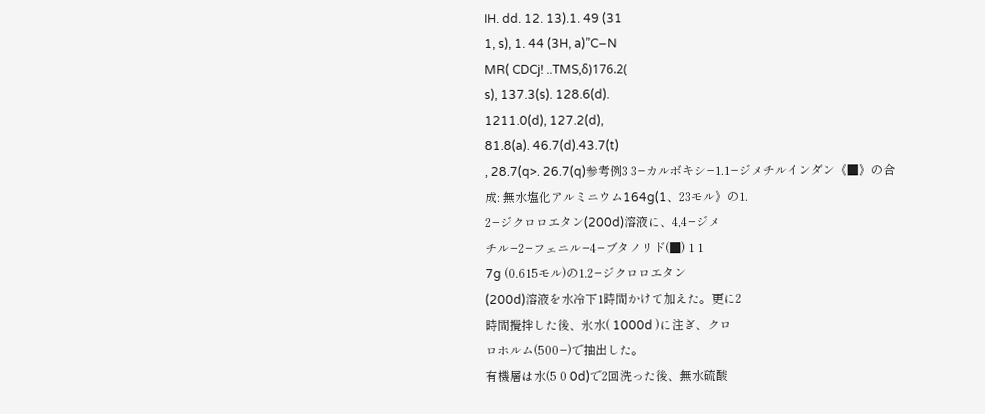IH. dd. 12. 13).1. 49 (31
1, s), 1. 44 (3H, a)”C−N
MR( CDCj! ..TMS,δ)176.2(
s), 137.3(s). 128.6(d).
1211.0(d), 127.2(d),
81.8(a). 46.7(d).43.7(t)
, 28.7(q>. 26.7(q)参考例3 3−カルボキシ−1.1−ジメチルインダン《■》の合
成: 無水塩化アルミニウム164g(1、23モル》の1.
2−ジクロロエタン(200d)溶液に、4,4−ジメ
チル−2−フェニル−4−ブタノリド(■) 1 1
7g (0.615モル)の1.2−ジクロロエタン
(200d)溶液を水冷下1時間かけて加えた。更に2
時間攪拌した後、氷水( 1000d )に注ぎ、クロ
ロホルム(500−)で抽出した。
有機層は水(5 0 0d)で2回洗った後、無水硫酸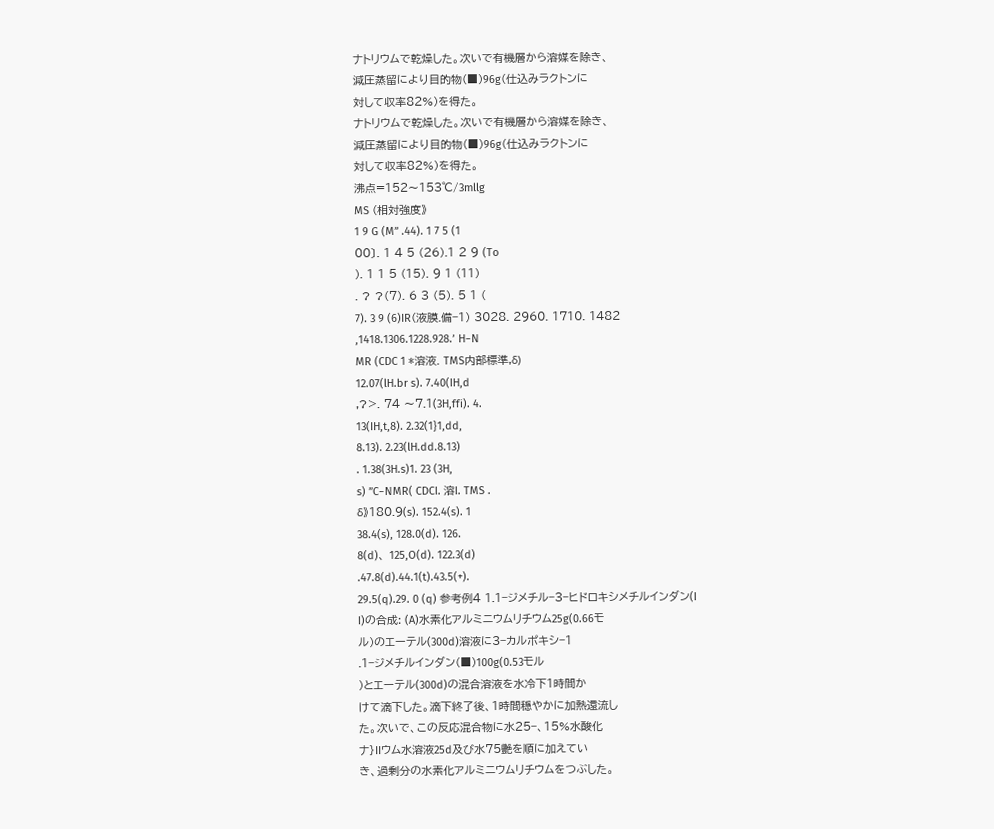ナトリウムで乾燥した。次いで有機層から溶媒を除き、
減圧蒸留により目的物(■)96g(仕込みラクトンに
対して収率82%)を得た。
ナトリウムで乾燥した。次いで有機層から溶媒を除き、
減圧蒸留により目的物(■)96g(仕込みラクトンに
対して収率82%)を得た。
沸点=152〜153℃/3mllg
MS (相対強度》
1 9 G (M” .44). 1 7 5 (1
00〕. 1 4 5 (26).1 2 9 (To
). 1 1 5 (15). 9 1 (11)
. ? ?(7). 6 3 (5). 5 1 (
7). 3 9 (6)IR(液膜.備−1) 3028. 2960. 1710. 1482
,1418.1306.1228.928.’ H−N
MR (CDC 1 *溶液. TMS内部標準,δ)
12.07(lH.br s). 7.40(IH,d
,?>. 74 〜7.1(3H,ffi). 4.
13(IH,t,8). 2.32(1}1,dd,
8.13). 2.23(lH.dd.8.13)
. 1.38(3H.s)1. 23 (3H,
s) ”C−NMR( CDCI. 溶I. TMS .
δ》180.9(s). 152.4(s). 1
38.4(s), 128.0(d). 126.
8(d)、 125,O(d). 122.3(d)
.47.8(d).44.1(t).43.5(+).
29.5(q).29. 0 (q) 参考例4 1.1−ジメチル−3−ヒドロキシメチルインダン(I
I)の合成: (A)水素化アルミニウムリチウム25g(0.66モ
ル)のエーテル(300d)溶液に3−カルポキシ−1
.1−ジメチルインダン(■)100g(0.53モル
)とエーテル(300d)の混合溶液を水冷下1時間か
けて滴下した。滴下終了後、1時間穏やかに加熱還流し
た。次いで、この反応混合物に水25−、15%水酸化
ナ}IIウム水溶液25d及び水75艷を順に加えてい
き、過剰分の水素化アルミニウムリチウムをつぶした。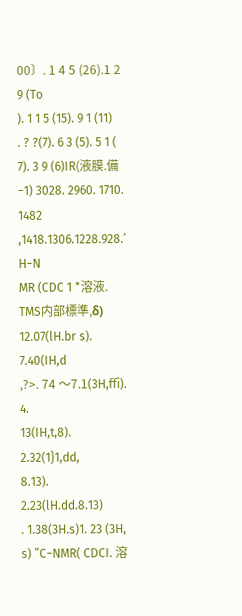00〕. 1 4 5 (26).1 2 9 (To
). 1 1 5 (15). 9 1 (11)
. ? ?(7). 6 3 (5). 5 1 (
7). 3 9 (6)IR(液膜.備−1) 3028. 2960. 1710. 1482
,1418.1306.1228.928.’ H−N
MR (CDC 1 *溶液. TMS内部標準,δ)
12.07(lH.br s). 7.40(IH,d
,?>. 74 〜7.1(3H,ffi). 4.
13(IH,t,8). 2.32(1}1,dd,
8.13). 2.23(lH.dd.8.13)
. 1.38(3H.s)1. 23 (3H,
s) ”C−NMR( CDCI. 溶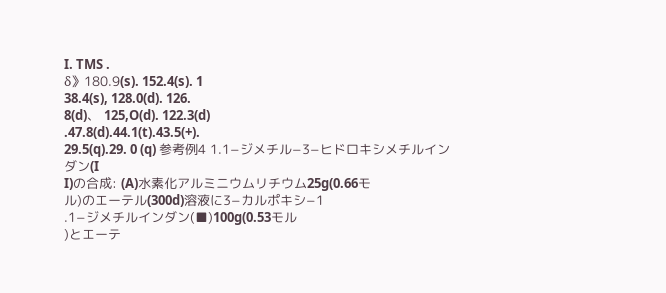I. TMS .
δ》180.9(s). 152.4(s). 1
38.4(s), 128.0(d). 126.
8(d)、 125,O(d). 122.3(d)
.47.8(d).44.1(t).43.5(+).
29.5(q).29. 0 (q) 参考例4 1.1−ジメチル−3−ヒドロキシメチルインダン(I
I)の合成: (A)水素化アルミニウムリチウム25g(0.66モ
ル)のエーテル(300d)溶液に3−カルポキシ−1
.1−ジメチルインダン(■)100g(0.53モル
)とエーテ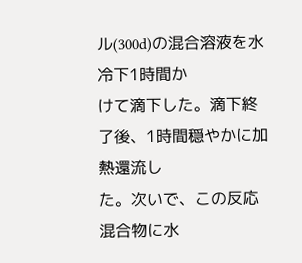ル(300d)の混合溶液を水冷下1時間か
けて滴下した。滴下終了後、1時間穏やかに加熱還流し
た。次いで、この反応混合物に水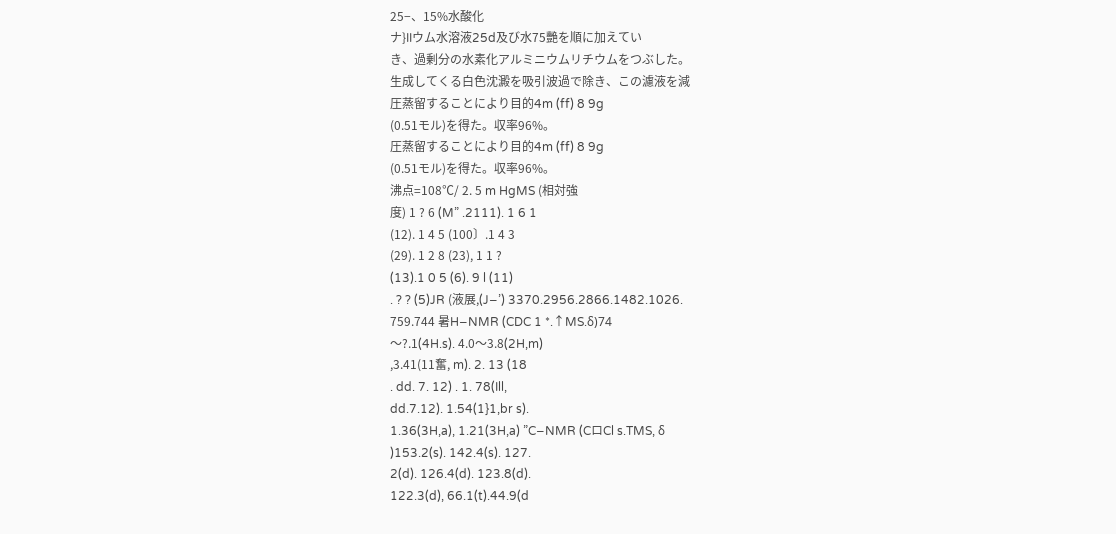25−、15%水酸化
ナ}IIウム水溶液25d及び水75艷を順に加えてい
き、過剰分の水素化アルミニウムリチウムをつぶした。
生成してくる白色沈澱を吸引波過で除き、この濾液を減
圧蒸留することにより目的4m (ff) 8 9g
(0.51モル)を得た。収率96%。
圧蒸留することにより目的4m (ff) 8 9g
(0.51モル)を得た。収率96%。
沸点=108℃/ 2. 5 m HgMS (相対強
度) 1 ? 6 (M” .2111). 1 6 1
(12). 1 4 5 (100〕.1 4 3
(29). 1 2 8 (23), 1 1 ?
(13).1 0 5 (6). 9 l (11)
. ? ? (5)JR (液展,(J−’) 3370.2956.2866.1482.1026.
759.744 暑H−NMR (CDC 1 *.↑MS.δ)74
〜?.1(4H.s). 4.0〜3.8(2H,m)
,3.41(11奮, m). 2. 13 (18
. dd. 7. 12) . 1. 78(Ill,
dd.7.12). 1.54(1}1,br s).
1.36(3H,a), 1.21(3H,a) ”C−NMR (CロCl s.TMS, δ
)153.2(s). 142.4(s). 127.
2(d). 126.4(d). 123.8(d).
122.3(d), 66.1(t).44.9(d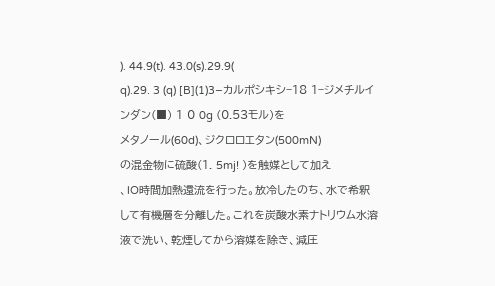). 44.9(t). 43.0(s).29.9(
q).29. 3 (q) [B](1)3−カルポシキシ−18 1−ジメチルイ
ンダン(■) 1 0 0g (0.53モル)を
メタノール(60d)、ジクロロエタン(500mN)
の混金物に硫酸(1. 5mj! )を触媒として加え
、lO時間加熱還流を行った。放冷したのち、水で希釈
して有機層を分離した。これを炭酸水素ナトリウム水溶
液で洗い、乾煙してから溶媒を除き、減圧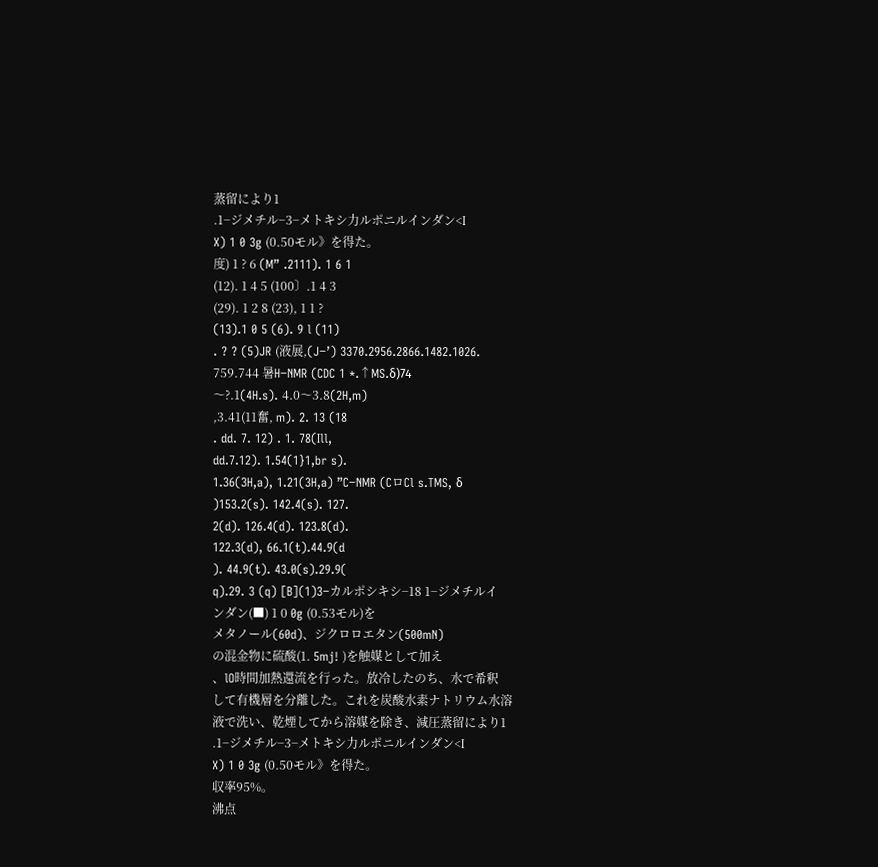蒸留により1
.1−ジメチル−3−メトキシ力ルポニルインダン<I
X) 1 0 3g (0.50モル》を得た。
度) 1 ? 6 (M” .2111). 1 6 1
(12). 1 4 5 (100〕.1 4 3
(29). 1 2 8 (23), 1 1 ?
(13).1 0 5 (6). 9 l (11)
. ? ? (5)JR (液展,(J−’) 3370.2956.2866.1482.1026.
759.744 暑H−NMR (CDC 1 *.↑MS.δ)74
〜?.1(4H.s). 4.0〜3.8(2H,m)
,3.41(11奮, m). 2. 13 (18
. dd. 7. 12) . 1. 78(Ill,
dd.7.12). 1.54(1}1,br s).
1.36(3H,a), 1.21(3H,a) ”C−NMR (CロCl s.TMS, δ
)153.2(s). 142.4(s). 127.
2(d). 126.4(d). 123.8(d).
122.3(d), 66.1(t).44.9(d
). 44.9(t). 43.0(s).29.9(
q).29. 3 (q) [B](1)3−カルポシキシ−18 1−ジメチルイ
ンダン(■) 1 0 0g (0.53モル)を
メタノール(60d)、ジクロロエタン(500mN)
の混金物に硫酸(1. 5mj! )を触媒として加え
、lO時間加熱還流を行った。放冷したのち、水で希釈
して有機層を分離した。これを炭酸水素ナトリウム水溶
液で洗い、乾煙してから溶媒を除き、減圧蒸留により1
.1−ジメチル−3−メトキシ力ルポニルインダン<I
X) 1 0 3g (0.50モル》を得た。
収率95%。
沸点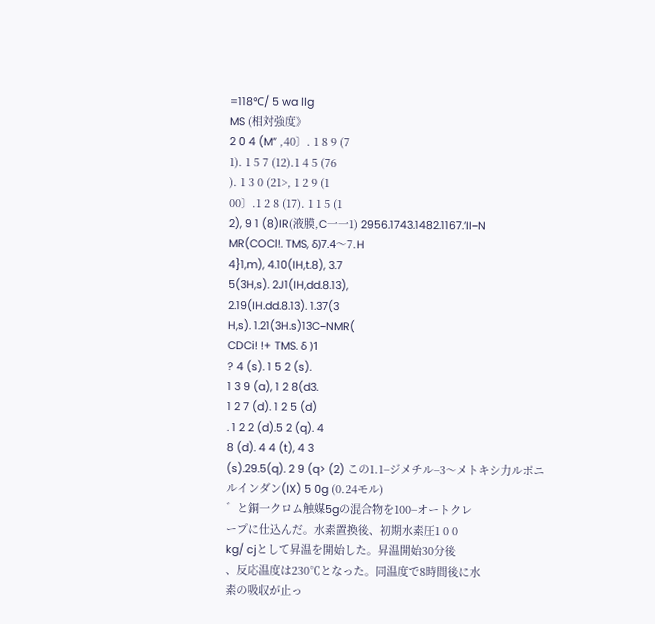=118℃/ 5 wa llg
MS (相対強度》
2 0 4 (M” ,40〕. 1 8 9 (7
1). 1 5 7 (12).1 4 5 (76
). 1 3 0 (21>, 1 2 9 (1
00〕.1 2 8 (17). 1 1 5 (1
2), 9 1 (8)IR(液膜,C一一1) 2956.1743.1482.1167.’II−N
MR(COCl!. TMS, δ)7.4〜7.H
4}1,m), 4.10(IH,t.8), 3.7
5(3H,s). 2J1(IH,dd.8.13),
2.19(IH.dd.8.13). 1.37(3
H,s). 1.21(3H.s)13C−NMR(
CDCi! !+ TMS. δ )1
? 4 (s). 1 5 2 (s).
1 3 9 (a), 1 2 8(d3.
1 2 7 (d). 1 2 5 (d)
. 1 2 2 (d).5 2 (q). 4
8 (d). 4 4 (t), 4 3
(s).29.5(q). 2 9 (q> (2) この1.1−ジメチル−3〜メトキシ力ルポニ
ルインダン(IX) 5 0g (0.24モル)
゛と銅一クロム触媒5gの混合物を100−オートクレ
ープに仕込んだ。水素置換後、初期水素圧1 0 0
kg/ cjとして昇温を開始した。昇温開始30分後
、反応温度は230℃となった。同温度で8時間後に水
素の吸収が止っ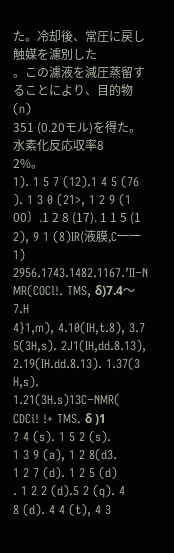た。冷却後、常圧に戻し触媒を濾別した
。この濾液を減圧蒸留することにより、目的物(n)
351 (0.20モル)を得た。水素化反応収率8
2%。
1). 1 5 7 (12).1 4 5 (76
). 1 3 0 (21>, 1 2 9 (1
00〕.1 2 8 (17). 1 1 5 (1
2), 9 1 (8)IR(液膜,C一一1) 2956.1743.1482.1167.’II−N
MR(COCl!. TMS, δ)7.4〜7.H
4}1,m), 4.10(IH,t.8), 3.7
5(3H,s). 2J1(IH,dd.8.13),
2.19(IH.dd.8.13). 1.37(3
H,s). 1.21(3H.s)13C−NMR(
CDCi! !+ TMS. δ )1
? 4 (s). 1 5 2 (s).
1 3 9 (a), 1 2 8(d3.
1 2 7 (d). 1 2 5 (d)
. 1 2 2 (d).5 2 (q). 4
8 (d). 4 4 (t), 4 3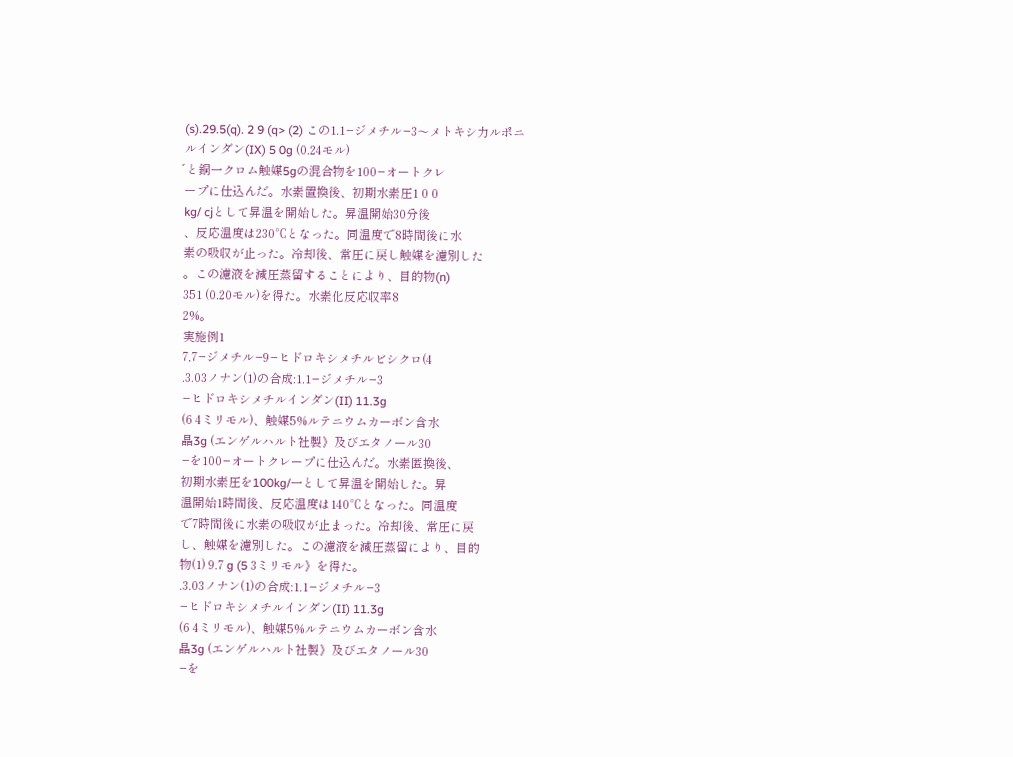(s).29.5(q). 2 9 (q> (2) この1.1−ジメチル−3〜メトキシ力ルポニ
ルインダン(IX) 5 0g (0.24モル)
゛と銅一クロム触媒5gの混合物を100−オートクレ
ープに仕込んだ。水素置換後、初期水素圧1 0 0
kg/ cjとして昇温を開始した。昇温開始30分後
、反応温度は230℃となった。同温度で8時間後に水
素の吸収が止った。冷却後、常圧に戻し触媒を濾別した
。この濾液を減圧蒸留することにより、目的物(n)
351 (0.20モル)を得た。水素化反応収率8
2%。
実施例1
7,7−ジメチル−9−ヒドロキシメチルビシクロ(4
.3.03ノナン(1)の合成:1.1−ジメチル−3
−ヒドロキシメチルインダン(II) 11.3g
(6 4ミリモル)、触媒5%ルテニウムカーボン含水
晶3g (エンゲルハルト社製》及びエタノール30
−を100−オートクレープに仕込んだ。水素匿換後、
初期水素圧を100kg/一として昇温を開始した。昇
温開始1時間後、反応温度は140℃となった。同温度
で7時間後に水素の吸収が止まった。冷却後、常圧に戻
し、触媒を濾別した。この濾液を減圧蒸留により、目的
物(1) 9.7 g (5 3ミリモル》を得た。
.3.03ノナン(1)の合成:1.1−ジメチル−3
−ヒドロキシメチルインダン(II) 11.3g
(6 4ミリモル)、触媒5%ルテニウムカーボン含水
晶3g (エンゲルハルト社製》及びエタノール30
−を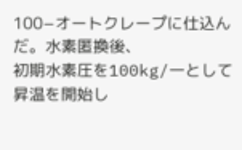100−オートクレープに仕込んだ。水素匿換後、
初期水素圧を100kg/一として昇温を開始し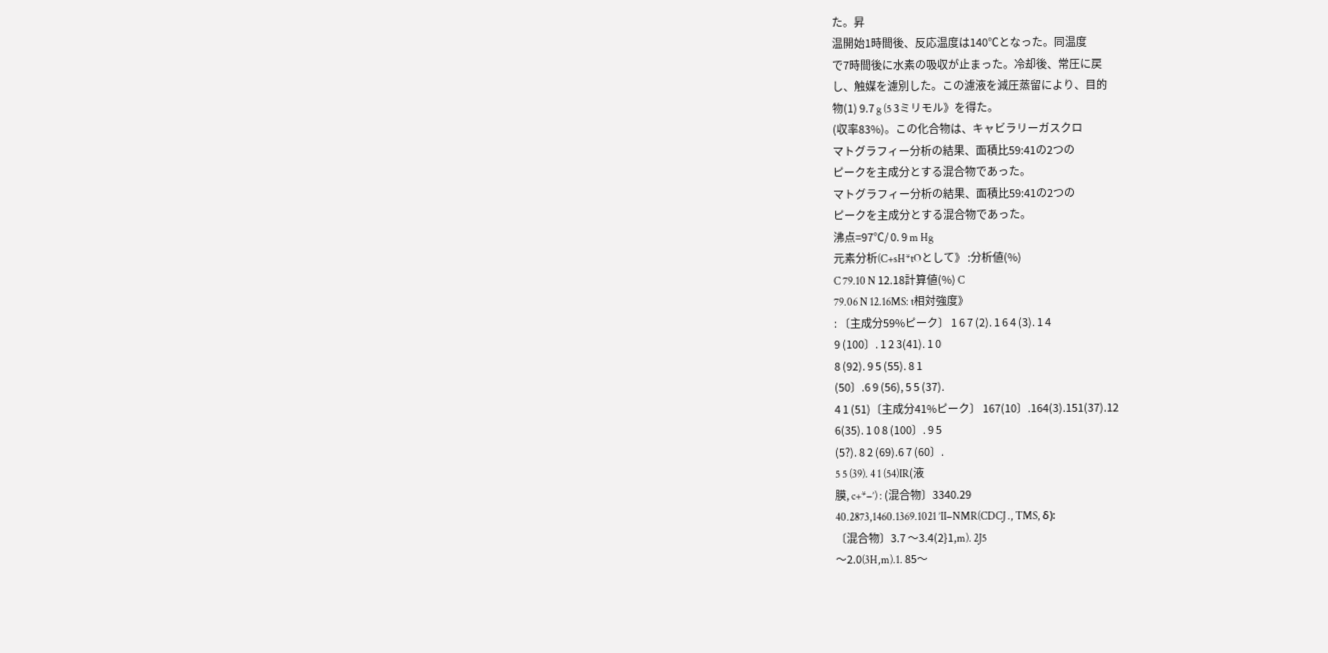た。昇
温開始1時間後、反応温度は140℃となった。同温度
で7時間後に水素の吸収が止まった。冷却後、常圧に戻
し、触媒を濾別した。この濾液を減圧蒸留により、目的
物(1) 9.7 g (5 3ミリモル》を得た。
(収率83%)。この化合物は、キャビラリーガスクロ
マトグラフィー分析の結果、面積比59:41の2つの
ピークを主成分とする混合物であった。
マトグラフィー分析の結果、面積比59:41の2つの
ピークを主成分とする混合物であった。
沸点=97℃/ 0. 9 m Hg
元素分析(C+sH*tOとして》 :分析値(%)
C 79.10 N 12.18計算値(%) C
79.06 N 12.16MS: t相対強度》
: 〔主成分59%ピーク〕 1 6 7 (2). 1 6 4 (3). 1 4
9 (100〕. 1 2 3(41). 1 0
8 (92). 9 5 (55). 8 1
(50〕.6 9 (56), 5 5 (37).
4 1 (51)〔主成分41%ピーク〕 167(10〕.164(3).151(37).12
6(35). 1 0 8 (100〕. 9 5
(5?). 8 2 (69).6 7 (60〕.
5 5 (39). 4 1 (54)IR(液
膜, c+*−’) : (混合物〕3340.29
40.2873,1460.1369.1021 ’II−NMR(CDCJ ., TMS, δ):
〔混合物〕3.7 〜3.4(2}1,m). 2J5
〜2.0(3H,m).1. 85〜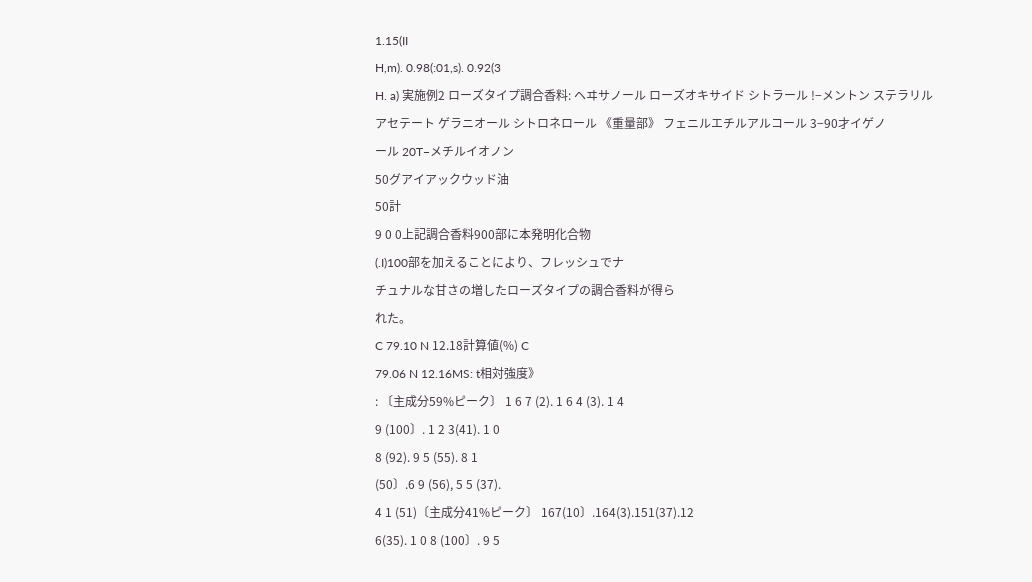1.15(II
H,m). 0.98(:01,s). 0.92(3
H. a) 実施例2 ローズタイプ調合香料: ヘヰサノール ローズオキサイド シトラール !−メントン ステラリルアセテート ゲラニオール シトロネロール 《重量部》 フェニルエチルアルコール 3−90才イゲノ
ール 20T−メチルイオノン
50グアイアックウッド油
50計
9 0 0上記調合香料900部に本発明化合物
(.I)100部を加えることにより、フレッシュでナ
チュナルな甘さの増したローズタイプの調合香料が得ら
れた。
C 79.10 N 12.18計算値(%) C
79.06 N 12.16MS: t相対強度》
: 〔主成分59%ピーク〕 1 6 7 (2). 1 6 4 (3). 1 4
9 (100〕. 1 2 3(41). 1 0
8 (92). 9 5 (55). 8 1
(50〕.6 9 (56), 5 5 (37).
4 1 (51)〔主成分41%ピーク〕 167(10〕.164(3).151(37).12
6(35). 1 0 8 (100〕. 9 5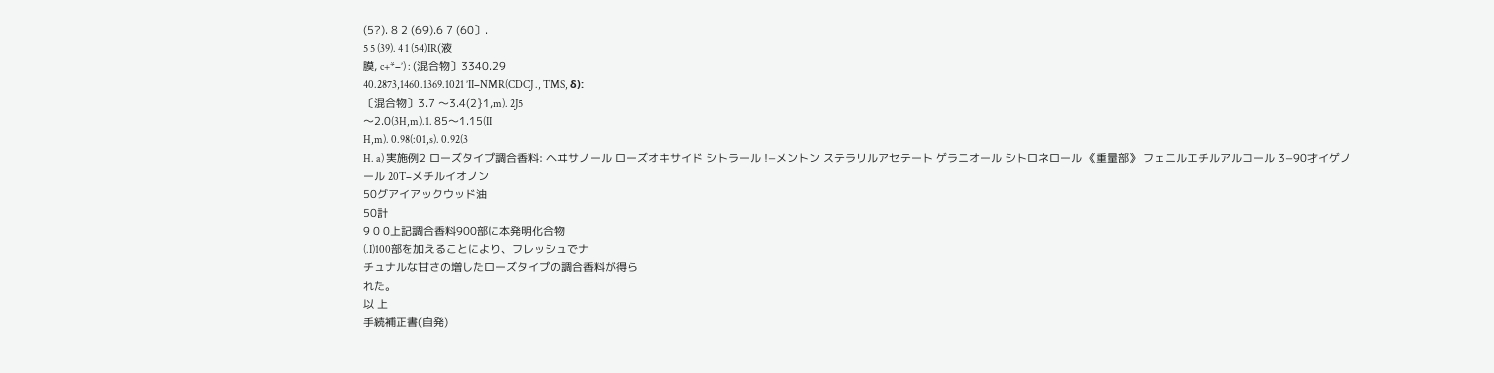(5?). 8 2 (69).6 7 (60〕.
5 5 (39). 4 1 (54)IR(液
膜, c+*−’) : (混合物〕3340.29
40.2873,1460.1369.1021 ’II−NMR(CDCJ ., TMS, δ):
〔混合物〕3.7 〜3.4(2}1,m). 2J5
〜2.0(3H,m).1. 85〜1.15(II
H,m). 0.98(:01,s). 0.92(3
H. a) 実施例2 ローズタイプ調合香料: ヘヰサノール ローズオキサイド シトラール !−メントン ステラリルアセテート ゲラニオール シトロネロール 《重量部》 フェニルエチルアルコール 3−90才イゲノ
ール 20T−メチルイオノン
50グアイアックウッド油
50計
9 0 0上記調合香料900部に本発明化合物
(.I)100部を加えることにより、フレッシュでナ
チュナルな甘さの増したローズタイプの調合香料が得ら
れた。
以 上
手続補正書(自発)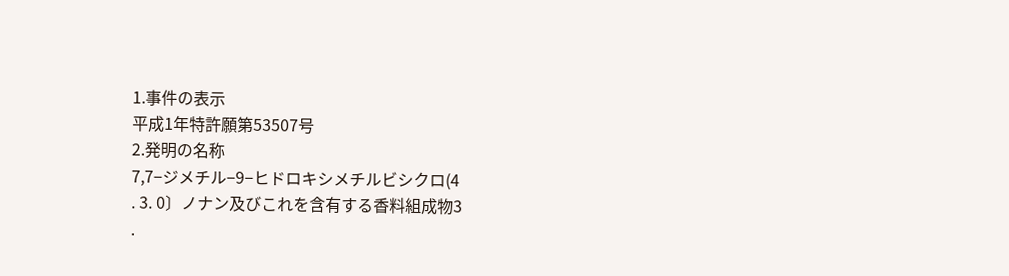1.事件の表示
平成1年特許願第53507号
2.発明の名称
7,7−ジメチル−9−ヒドロキシメチルビシクロ(4
. 3. 0〕ノナン及びこれを含有する香料組成物3
.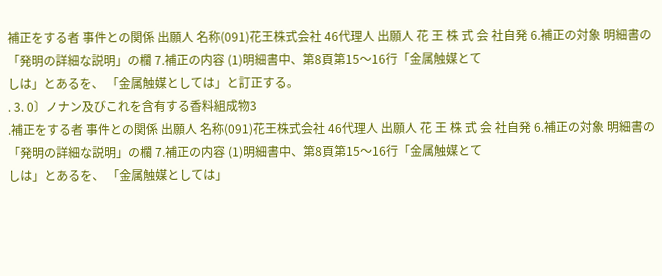補正をする者 事件との関係 出願人 名称(091)花王株式会社 46代理人 出願人 花 王 株 式 会 社自発 6.補正の対象 明細書の「発明の詳細な説明」の欄 7.補正の内容 (1)明細書中、第8頁第15〜16行「金属触媒とて
しは」とあるを、 「金属触媒としては」と訂正する。
. 3. 0〕ノナン及びこれを含有する香料組成物3
.補正をする者 事件との関係 出願人 名称(091)花王株式会社 46代理人 出願人 花 王 株 式 会 社自発 6.補正の対象 明細書の「発明の詳細な説明」の欄 7.補正の内容 (1)明細書中、第8頁第15〜16行「金属触媒とて
しは」とあるを、 「金属触媒としては」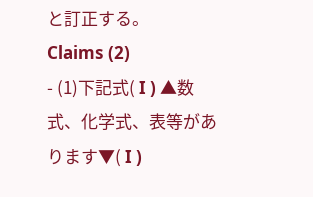と訂正する。
Claims (2)
- (1)下記式( I ) ▲数式、化学式、表等があります▼( I )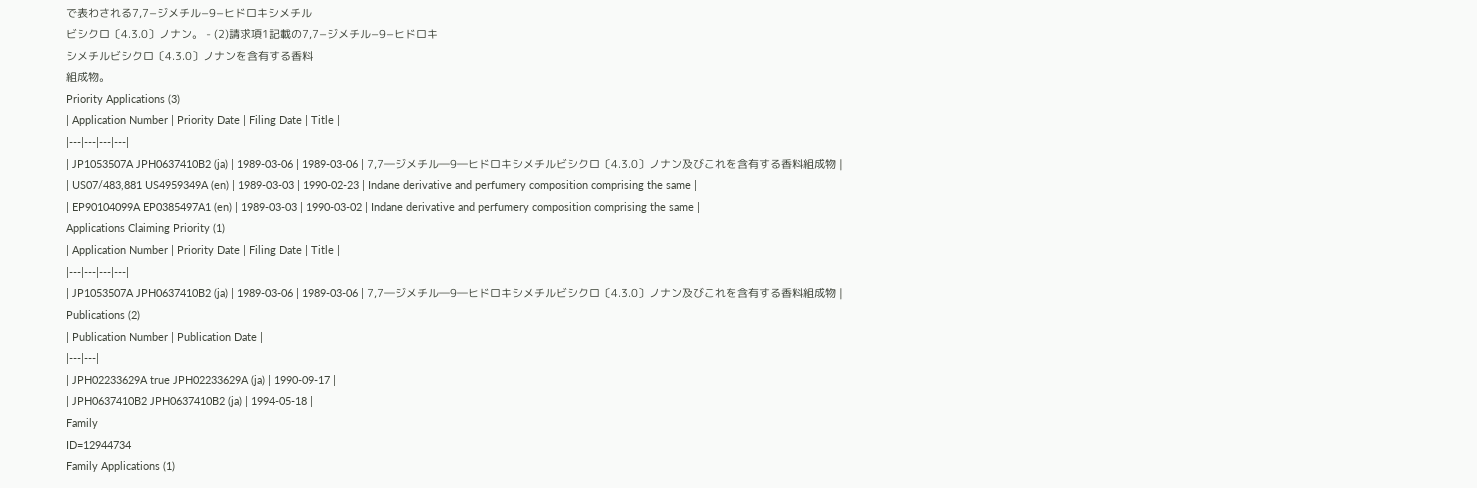で表わされる7,7−ジメチル−9−ヒドロキシメチル
ビシクロ〔4.3.0〕ノナン。 - (2)請求項1記載の7,7−ジメチル−9−ヒドロキ
シメチルビシクロ〔4.3.0〕ノナンを含有する香料
組成物。
Priority Applications (3)
| Application Number | Priority Date | Filing Date | Title |
|---|---|---|---|
| JP1053507A JPH0637410B2 (ja) | 1989-03-06 | 1989-03-06 | 7,7―ジメチル―9―ヒドロキシメチルビシクロ〔4.3.0〕ノナン及びこれを含有する香料組成物 |
| US07/483,881 US4959349A (en) | 1989-03-03 | 1990-02-23 | Indane derivative and perfumery composition comprising the same |
| EP90104099A EP0385497A1 (en) | 1989-03-03 | 1990-03-02 | Indane derivative and perfumery composition comprising the same |
Applications Claiming Priority (1)
| Application Number | Priority Date | Filing Date | Title |
|---|---|---|---|
| JP1053507A JPH0637410B2 (ja) | 1989-03-06 | 1989-03-06 | 7,7―ジメチル―9―ヒドロキシメチルビシクロ〔4.3.0〕ノナン及びこれを含有する香料組成物 |
Publications (2)
| Publication Number | Publication Date |
|---|---|
| JPH02233629A true JPH02233629A (ja) | 1990-09-17 |
| JPH0637410B2 JPH0637410B2 (ja) | 1994-05-18 |
Family
ID=12944734
Family Applications (1)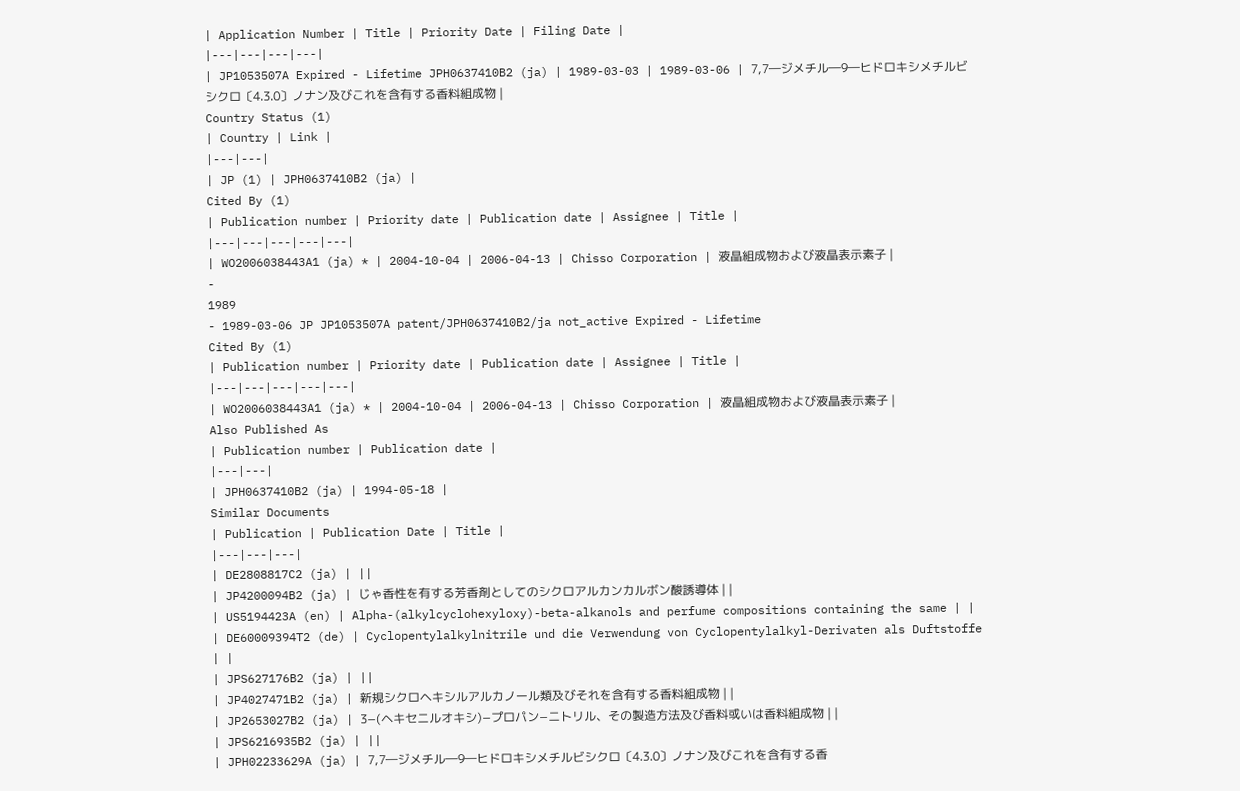| Application Number | Title | Priority Date | Filing Date |
|---|---|---|---|
| JP1053507A Expired - Lifetime JPH0637410B2 (ja) | 1989-03-03 | 1989-03-06 | 7,7―ジメチル―9―ヒドロキシメチルビシクロ〔4.3.0〕ノナン及びこれを含有する香料組成物 |
Country Status (1)
| Country | Link |
|---|---|
| JP (1) | JPH0637410B2 (ja) |
Cited By (1)
| Publication number | Priority date | Publication date | Assignee | Title |
|---|---|---|---|---|
| WO2006038443A1 (ja) * | 2004-10-04 | 2006-04-13 | Chisso Corporation | 液晶組成物および液晶表示素子 |
-
1989
- 1989-03-06 JP JP1053507A patent/JPH0637410B2/ja not_active Expired - Lifetime
Cited By (1)
| Publication number | Priority date | Publication date | Assignee | Title |
|---|---|---|---|---|
| WO2006038443A1 (ja) * | 2004-10-04 | 2006-04-13 | Chisso Corporation | 液晶組成物および液晶表示素子 |
Also Published As
| Publication number | Publication date |
|---|---|
| JPH0637410B2 (ja) | 1994-05-18 |
Similar Documents
| Publication | Publication Date | Title |
|---|---|---|
| DE2808817C2 (ja) | ||
| JP4200094B2 (ja) | じゃ香性を有する芳香剤としてのシクロアルカンカルボン酸誘導体 | |
| US5194423A (en) | Alpha-(alkylcyclohexyloxy)-beta-alkanols and perfume compositions containing the same | |
| DE60009394T2 (de) | Cyclopentylalkylnitrile und die Verwendung von Cyclopentylalkyl-Derivaten als Duftstoffe | |
| JPS627176B2 (ja) | ||
| JP4027471B2 (ja) | 新規シクロヘキシルアルカノール類及びそれを含有する香料組成物 | |
| JP2653027B2 (ja) | 3−(ヘキセニルオキシ)−プロパン−ニトリル、その製造方法及び香料或いは香料組成物 | |
| JPS6216935B2 (ja) | ||
| JPH02233629A (ja) | 7,7―ジメチル―9―ヒドロキシメチルビシクロ〔4.3.0〕ノナン及びこれを含有する香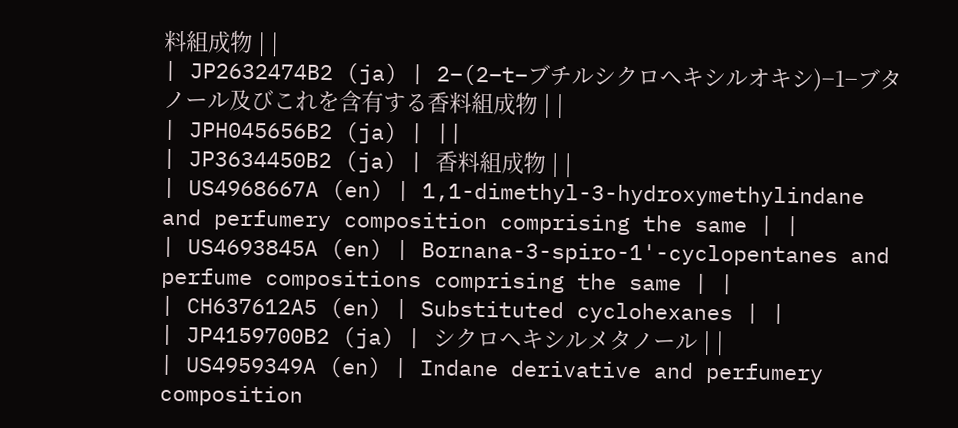料組成物 | |
| JP2632474B2 (ja) | 2−(2−t−ブチルシクロヘキシルオキシ)−1−ブタノール及びこれを含有する香料組成物 | |
| JPH045656B2 (ja) | ||
| JP3634450B2 (ja) | 香料組成物 | |
| US4968667A (en) | 1,1-dimethyl-3-hydroxymethylindane and perfumery composition comprising the same | |
| US4693845A (en) | Bornana-3-spiro-1'-cyclopentanes and perfume compositions comprising the same | |
| CH637612A5 (en) | Substituted cyclohexanes | |
| JP4159700B2 (ja) | シクロヘキシルメタノール | |
| US4959349A (en) | Indane derivative and perfumery composition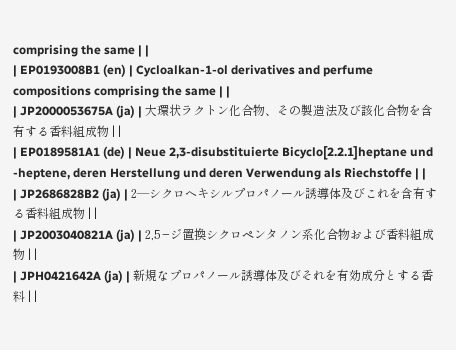comprising the same | |
| EP0193008B1 (en) | Cycloalkan-1-ol derivatives and perfume compositions comprising the same | |
| JP2000053675A (ja) | 大環状ラクトン化合物、その製造法及び該化合物を含有する香料組成物 | |
| EP0189581A1 (de) | Neue 2,3-disubstituierte Bicyclo[2.2.1]heptane und -heptene, deren Herstellung und deren Verwendung als Riechstoffe | |
| JP2686828B2 (ja) | 2―シクロヘキシルプロパノール誘導体及びこれを含有する香料組成物 | |
| JP2003040821A (ja) | 2,5−ジ置換シクロペンタノン系化合物および香料組成物 | |
| JPH0421642A (ja) | 新規なプロパノール誘導体及びそれを有効成分とする香料 | |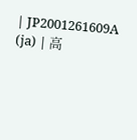| JP2001261609A (ja) | 高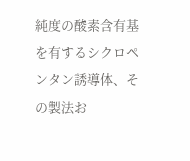純度の酸素含有基を有するシクロペンタン誘導体、その製法お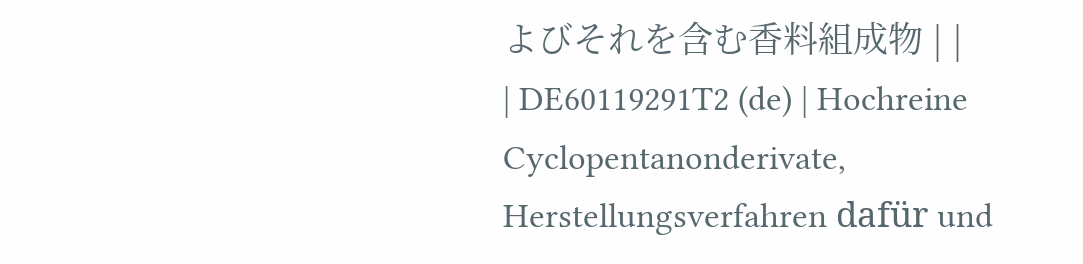よびそれを含む香料組成物 | |
| DE60119291T2 (de) | Hochreine Cyclopentanonderivate, Herstellungsverfahren dafür und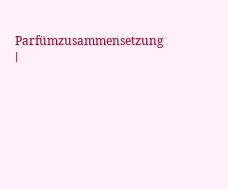Parfümzusammensetzung |